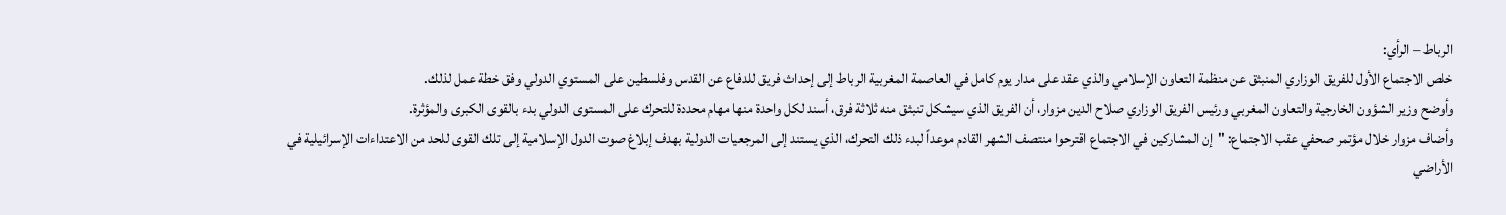الرباط – الرأي:
خلص الاجتماع الأول للفريق الوزاري المنبثق عن منظمة التعاون الإسلامي والذي عقد على مدار يوم كامل في العاصمة المغربية الرباط إلى إحداث فريق للدفاع عن القدس وفلسطين على المستوي الدولي وفق خطة عمل لذلك.
وأوضح وزير الشؤون الخارجية والتعاون المغربي ورئيس الفريق الوزاري صلاح الدين مزوار، أن الفريق الذي سيشكل تنبثق منه ثلاثة فرق، أسند لكل واحدة منها مهام محددة للتحرك على المستوى الدولي بدء بالقوى الكبرى والمؤثرة.
وأضاف مزوار خلال مؤتمر صحفي عقب الاجتماع: "إن المشاركين في الاجتماع اقترحوا منتصف الشهر القادم موعداً لبدء ذلك التحرك، الذي يستند إلى المرجعيات الدولية بهدف إبلاغ صوت الدول الإسلامية إلى تلك القوى للحد من الاعتداءات الإسرائيلية في الأراضي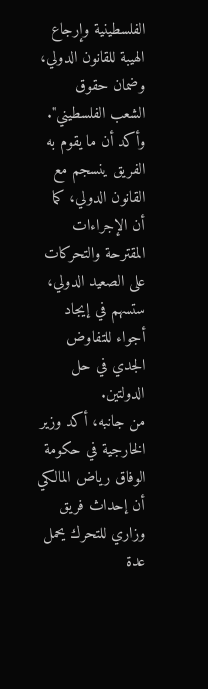الفلسطينية وإرجاع الهيبة للقانون الدولي، وضمان حقوق الشعب الفلسطيني".
وأكد أن ما يقوم به الفريق ينسجم مع القانون الدولي، كما أن الإجراءات المقترحة والتحركات على الصعيد الدولي، ستسهم في إيجاد أجواء للتفاوض الجدي في حل الدولتين.
من جانبه، أكد وزير الخارجية في حكومة الوفاق رياض المالكي أن إحداث فريق وزاري للتحرك يحمل عدة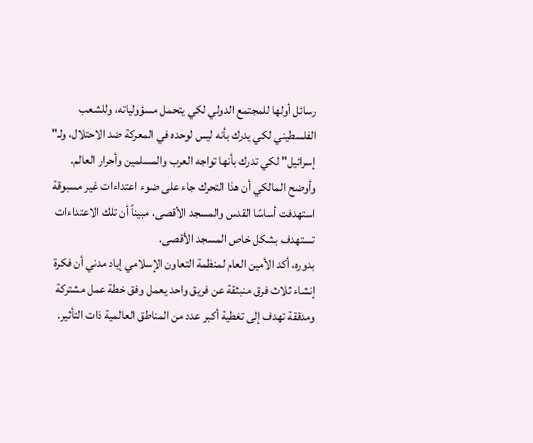رسائل أولها للمجتمع الدولي لكي يتحمل مسؤولياته، وللشعب الفلسطيني لكي يدرك بأنه ليس لوحده في المعركة ضد الاحتلال، ولـ" إسرائيل" لكي تدرك بأنها تواجه العرب والمسلمين وأحرار العالم.
وأوضح المالكي أن هذا التحرك جاء على ضوء اعتداءات غير مسبوقة استهدفت أساسًا القدس والمسجد الأقصى، مبيناً أن تلك الاعتداءات تستهدف بشكل خاص المسجد الأقصى.
بدوره، أكد الأمين العام لمنظمة التعاون الإسلامي إياد مدني أن فكرة إنشاء ثلاث فرق منبثقة عن فريق واحد يعمل وفق خطة عمل مشتركة ومدققة تهدف إلى تغطية أكبر عدد من المناطق العالمية ذات التأثير.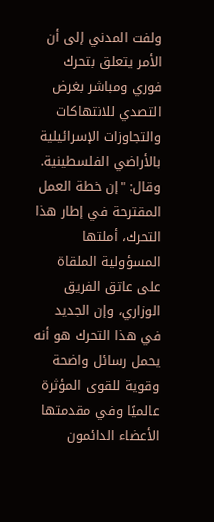ولفت المدني إلى أن الأمر يتعلق بتحرك فوري ومباشر بغرض التصدي للانتهاكات والتجاوزات الإسرائيلية بالأراضي الفلسطينية.
وقال: "إن خطة العمل المقترحة في إطار هذا التحرك، أملتها المسؤولية الملقاة على عاتق الفريق الوزاري، وإن الجديد في هذا التحرك هو أنه يحمل رسائل واضحة وقوية للقوى المؤثرة عالميًا وفي مقدمتها الأعضاء الدائمون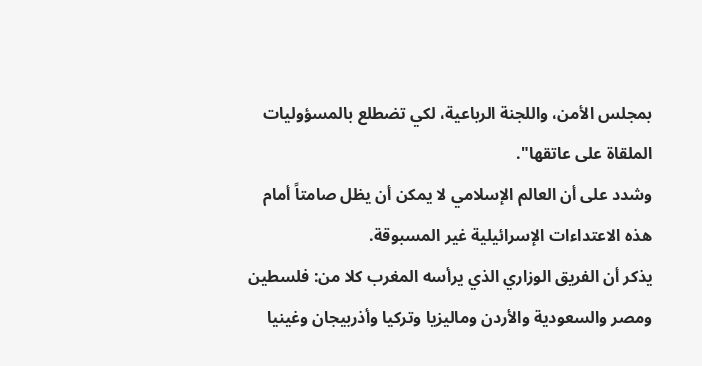بمجلس الأمن، واللجنة الرباعية، لكي تضطلع بالمسؤوليات الملقاة على عاتقها".
وشدد على أن العالم الإسلامي لا يمكن أن يظل صامتاً أمام هذه الاعتداءات الإسرائيلية غير المسبوقة.
يذكر أن الفريق الوزاري الذي يرأسه المغرب كلا من: فلسطين ومصر والسعودية والأردن وماليزيا وتركيا وأذربيجان وغينيا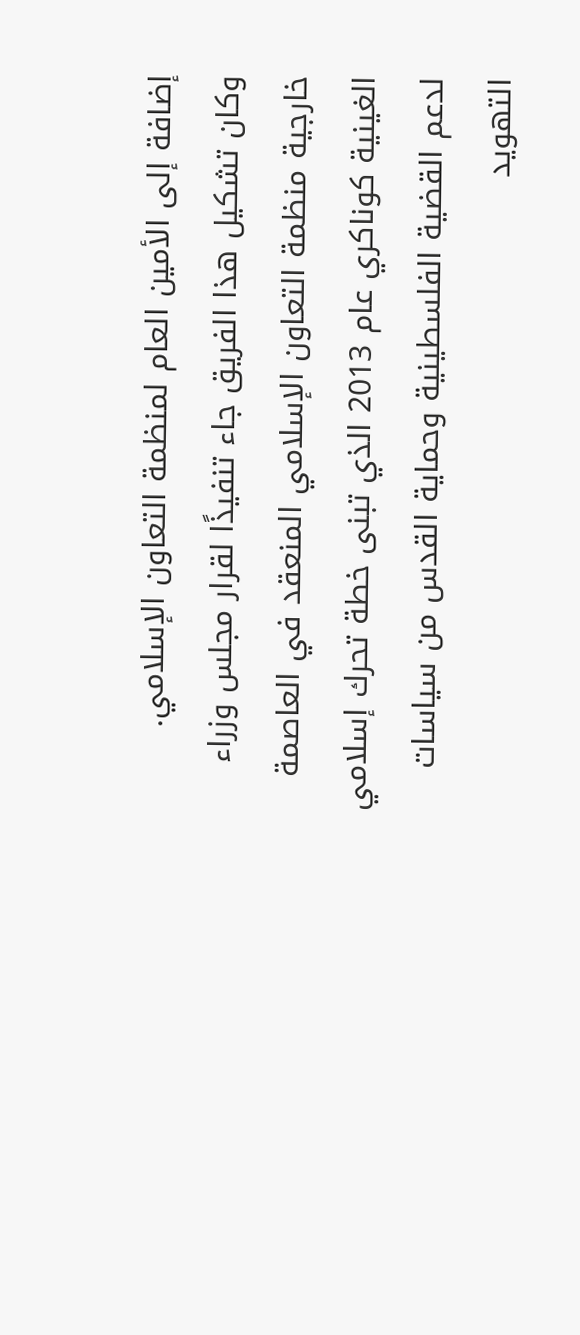إضافة إلى الأمين العام لمنظمة التعاون الإسلامي.
وكان تشكيل هذا الفريق جاء تنفيذًا لقرار مجلس وزراء خارجية منظمة التعاون الإسلامي المنعقد في العاصمة الغينية كوناكري عام 2013 الذي تبنى خطة تحرك إسلامي لدعم القضية الفلسطينية وحماية القدس من سياسات التهويد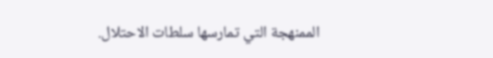الممنهجة التي تمارسها سلطات الاحتلال.